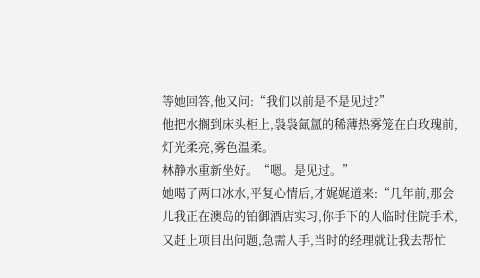等她回答,他又问:“我们以前是不是见过?”
他把水搁到床头柜上,袅袅氤氲的稀薄热雾笼在白玫瑰前,灯光柔亮,雾色温柔。
林静水重新坐好。“嗯。是见过。”
她喝了两口冰水,平复心情后,才娓娓道来:“几年前,那会儿我正在澳岛的铂御酒店实习,你手下的人临时住院手术,又赶上项目出问题,急需人手,当时的经理就让我去帮忙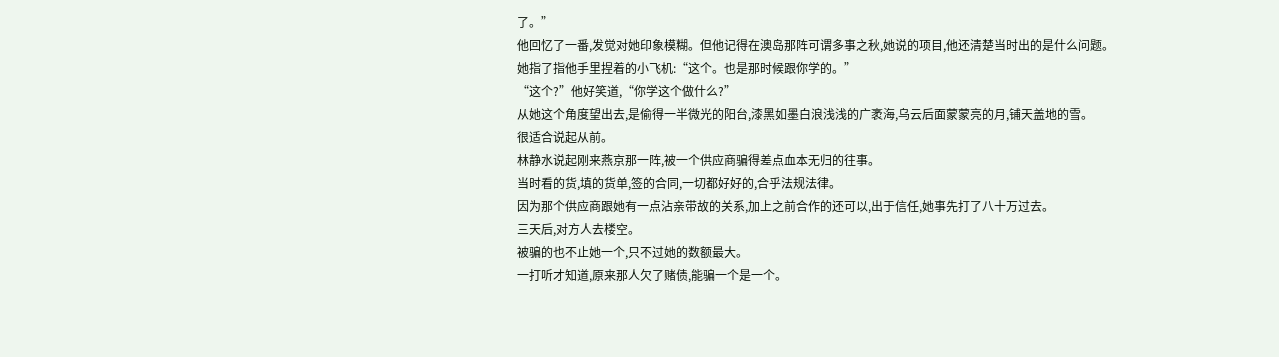了。”
他回忆了一番,发觉对她印象模糊。但他记得在澳岛那阵可谓多事之秋,她说的项目,他还清楚当时出的是什么问题。
她指了指他手里捏着的小飞机:“这个。也是那时候跟你学的。”
“这个?”他好笑道,“你学这个做什么?”
从她这个角度望出去,是偷得一半微光的阳台,漆黑如墨白浪浅浅的广袤海,乌云后面蒙蒙亮的月,铺天盖地的雪。
很适合说起从前。
林静水说起刚来燕京那一阵,被一个供应商骗得差点血本无归的往事。
当时看的货,填的货单,签的合同,一切都好好的,合乎法规法律。
因为那个供应商跟她有一点沾亲带故的关系,加上之前合作的还可以,出于信任,她事先打了八十万过去。
三天后,对方人去楼空。
被骗的也不止她一个,只不过她的数额最大。
一打听才知道,原来那人欠了赌债,能骗一个是一个。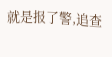就是报了警,追查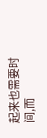起来也需要时间,而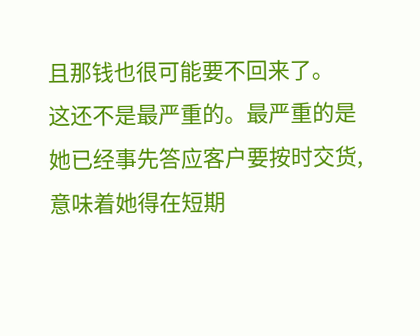且那钱也很可能要不回来了。
这还不是最严重的。最严重的是她已经事先答应客户要按时交货,意味着她得在短期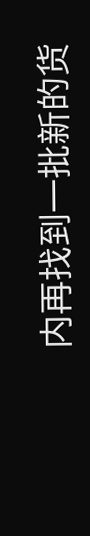内再找到一批新的货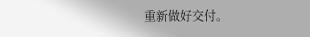重新做好交付。